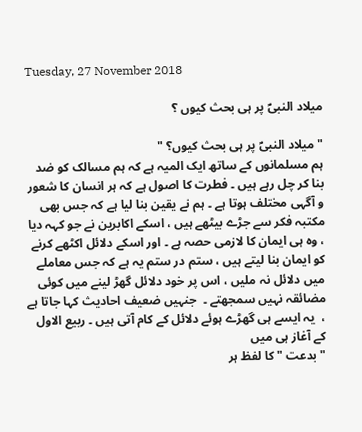Tuesday, 27 November 2018

میلاد النبیؐ پر ہی بحث کیوں ؟

"میلاد النبیؐ پر ہی بحث کیوں؟ "
ہم مسلمانوں کے ساتھ ایک المیہ ہے کہ ہم مسالک کو ضد بنا کر چل رہے ہیں ۔ فطرت کا اصول ہے کہ ہر انسان کا شعور و آگہی مختلف ہوتا ہے ۔ ہم نے یقین بنا لیا ہے کہ جس بھی مکتبہ فکر سے جڑے بیٹھے ہیں ، اسکے اکابرین نے جو کہہ دیا ، وہ ہی ایمان کا لازمی حصہ ہے ۔ اور اسکے دلائل اکٹھے کرنے کو ایمان بنا لیتے ہیں ، ستم در ستم یہ ہے کہ جس معاملے میں دلائل نہ ملیں ، اس پر خود دلائل گھڑ لینے میں کوئی مضائقہ نہیں سمجھتے ۔  جنہیں ضعیف احادیث کہا جاتا ہے ،  یہ ایسے ہی گھڑے ہوئے دلائل کے کام آتی ہیں ۔ ربیع الاول کے آغاز ہی میں
" بدعت " کا لفظ ہر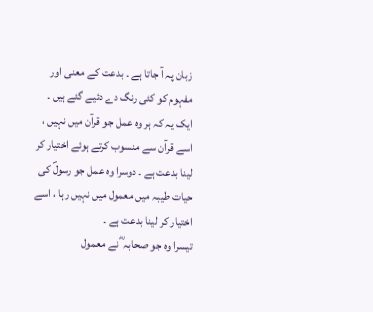زبان پہ آ جاتا ہے ۔ بدعت کے معنی اور مفہوم کو کئی رنگ دے دئیے گئے ہیں ۔ ایک یہ کہ ہر وہ عمل جو قرآن میں نہیں ، اسے قرآن سے منسوب کرتے ہوئے اختیار کر لینا بدعت ہے ۔ دوسرا وہ عمل جو رسولؐ کی حیات طیبہ میں معمول میں نہیں رہا ، اسے اختیار کر لینا بدعت ہے ۔
تیسرا وہ جو صحابہ ؓ نے معمول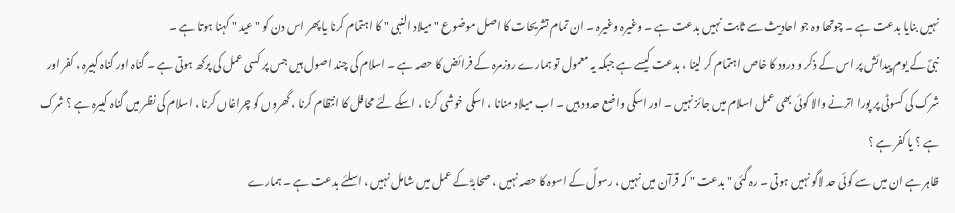نہیں بنایا بدعت ہے ۔ چوتھا وہ جو احادیث سے ثابت نہیں بدعت ہے ۔ وغیرہ وغیرہ ۔ ان تمام تشریحات کا اصل موضوع " میلاد النبی " کا اہتمام کرنا یا پھر اس دن کو " عید " کہنا ہوتا ہے ۔
نبیؐ کے یوم پیدائش پر اس کے ذکر و درود کا خاص اہتمام کر لینا ، بدعت کیسے ہے جبکہ یہ معمول تو ہمارے روزمرہ کے فرائض کا حصہ ہے ۔ اسلام کی چند اصول ہیں جس پر کسی عمل کی پرکھ ہوتی ہے ۔ گناہ اور گناہ کبیرہ ، کفر اور شرک کی کسوٹی پر پورا اترنے والا کوئی بھی عمل اسلام میں جائز نہیں ۔ اور اسکی واضع حدود ہیں ۔ اب میلاد منانا ، اسکی خوشی کرنا ، اسکے لئے محافل کا انتظام کرنا ، گھروں کو چراغاں کرنا ، اسلام کی نظر میں گناہ کبیرہ ہے ؟ شرک ہے ؟ یا کفر ہے ؟
ظاہر ہے ان میں سے کوئی حد لاگو نہیں ہوتی ۔ رہ گئی " بدعت " کہ قرآن میں نہیں ، رسولؐ کے اسوہ کا حصہ نہیں ، صحابہؓ کے عمل میں شامل نہیں ، اسلئے بدعت ہے ۔ ہمارے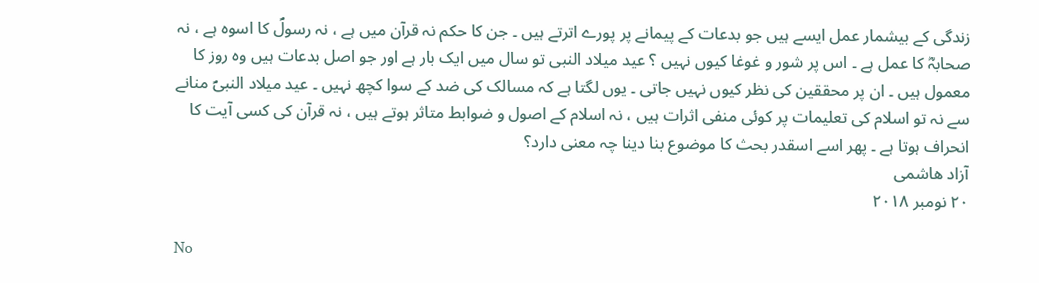زندگی کے بیشمار عمل ایسے ہیں جو بدعات کے پیمانے پر پورے اترتے ہیں ۔ جن کا حکم نہ قرآن میں ہے ، نہ رسولؐ کا اسوہ ہے ، نہ صحابہؓ کا عمل ہے ۔ اس پر شور و غوغا کیوں نہیں ؟ عید میلاد النبی تو سال میں ایک بار ہے اور جو اصل بدعات ہیں وہ روز کا معمول ہیں ۔ ان پر محققین کی نظر کیوں نہیں جاتی ۔ یوں لگتا ہے کہ مسالک کی ضد کے سوا کچھ نہیں ۔ عید میلاد النبیؐ منانے سے نہ تو اسلام کی تعلیمات پر کوئی منفی اثرات ہیں ، نہ اسلام کے اصول و ضوابط متاثر ہوتے ہیں ، نہ قرآن کی کسی آیت کا انحراف ہوتا ہے ۔ پھر اسے اسقدر بحث کا موضوع بنا دینا چہ معنی دارد؟
آزاد ھاشمی
٢٠ نومبر ٢٠١٨

No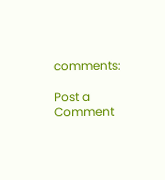comments:

Post a Comment